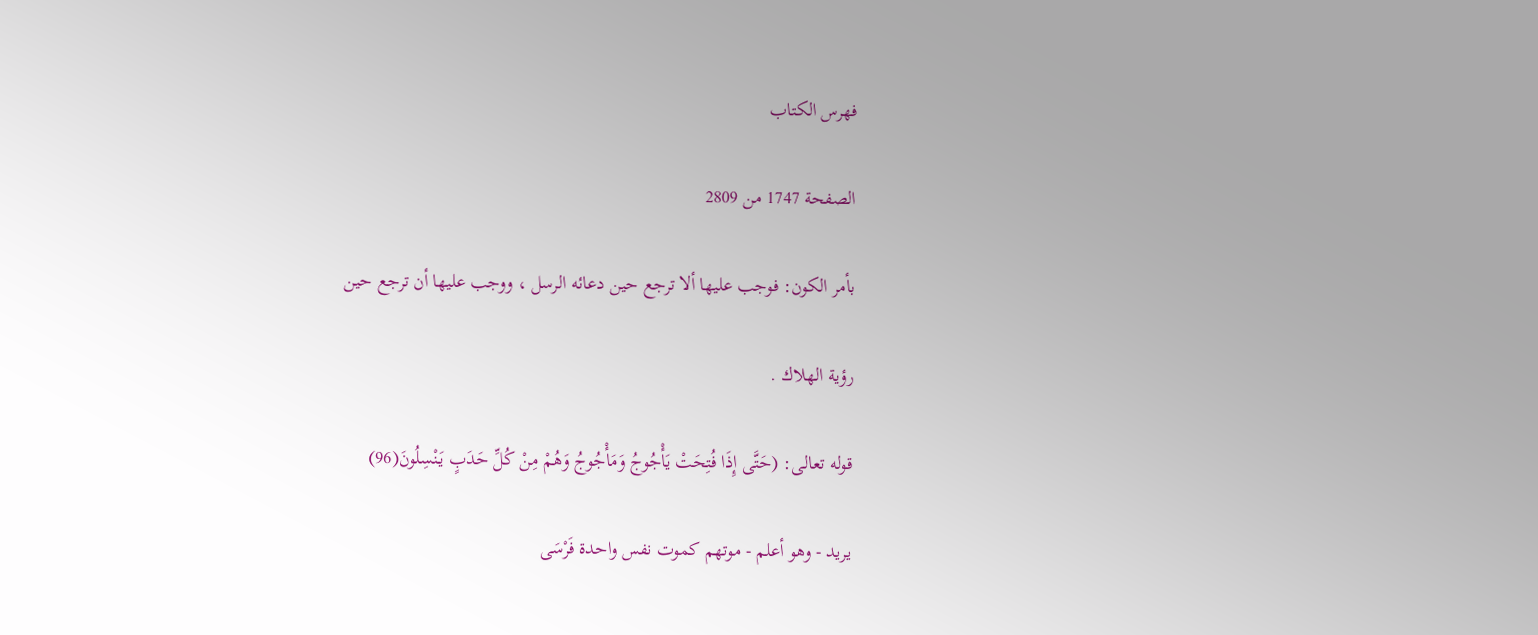فهرس الكتاب

الصفحة 1747 من 2809

بأمر الكون: فوجب عليها ألا ترجع حين دعائه الرسل ، ووجب عليها أن ترجع حين

رؤية الهلاك .

قوله تعالى: (حَتَّى إِذَا فُتِحَتْ يَأْجُوجُ وَمَأْجُوجُ وَهُمْ مِنْ كُلِّ حَدَبٍ يَنْسِلُونَ(96)

يريد - وهو أعلم - موتهم كموت نفس واحدة فَرْسَى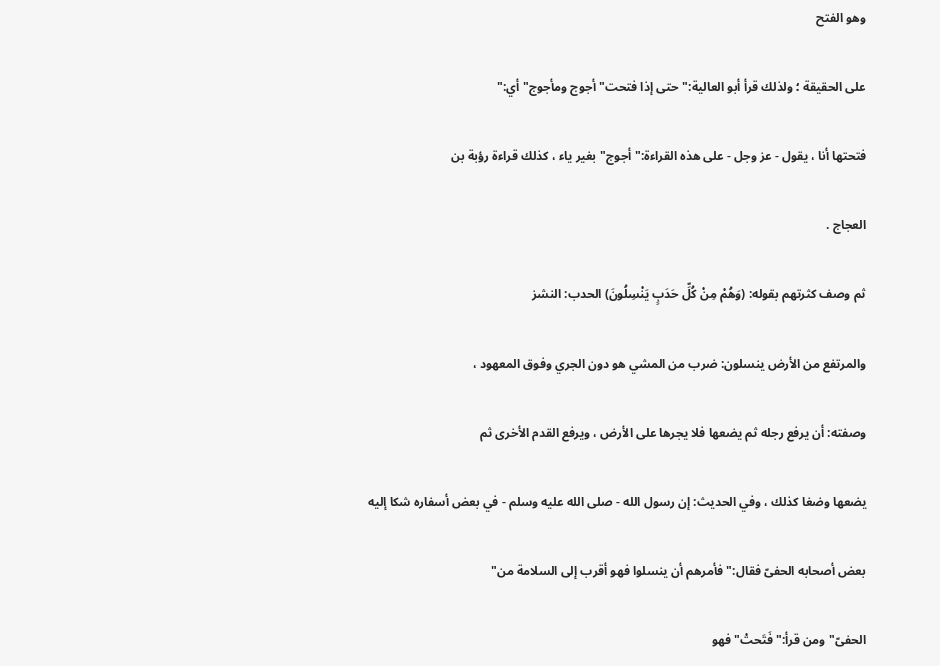وهو الفتح

على الحقيقة ؛ ولذلك قرأ أبو العالية:"حتى إذا فتحت"أجوج ومأجوج"أي:"

فتحتها أنا ، يقول - عز وجل - على هذه القراءة:"أجوج"بغير ياء ، كذلك قراءة رؤبة بن

العجاج .

ثم وصف كثرتهم بقوله: (وَهُمْ مِنْ كُلِّ حَدَبٍ يَنْسِلُونَ) الحدب: النشز

والمرتفع من الأرض ينسلون: ضرب من المشي هو دون الجري وفوق المعهود ،

وصفته: أن يرفع رجله ثم يضعها فلا يجرها على الأرض ، ويرفع القدم الأخرى ثم

يضعها وضغا كذلك ، وفي الحديث: إن رسول الله - صلى الله عليه وسلم - في بعض أسفاره شكا إليه

بعض أصحابه الحفىّ فقال:"فأمرهم أن ينسلوا فهو أقرب إلى السلامة من"

الحفىّ"ومن قرأ:"فَتَحتْ"فهو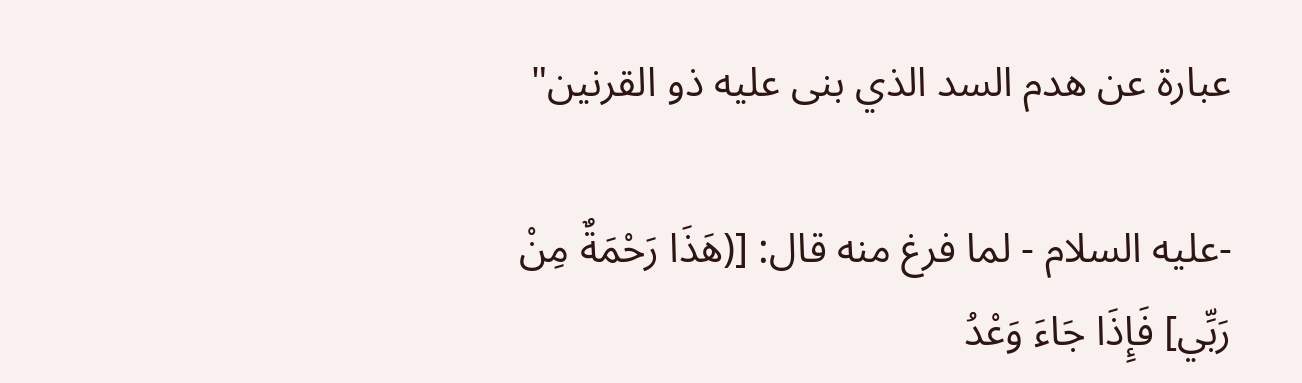عبارة عن هدم السد الذي بنى عليه ذو القرنين"

-عليه السلام - لما فرغ منه قال: [(هَذَا رَحْمَةٌ مِنْ رَبِّي] فَإِذَا جَاءَ وَعْدُ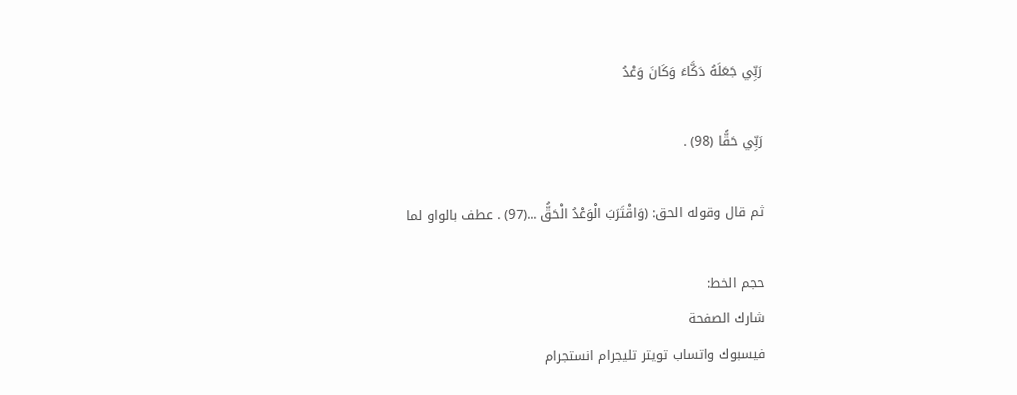رَبِّي جَعَلَهُ دَكَّاءَ وَكَانَ وَعْدُ

رَبِّي حَقًّا (98) .

ثم قال وقوله الحق: (وَاقْتَرَبَ الْوَعْدُ الْحَقُّ ...(97) . عطف بالواو لما

حجم الخط:
شارك الصفحة
فيسبوك واتساب تويتر تليجرام انستجرام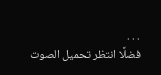. . .
فضلًا انتظر تحميل الصوت